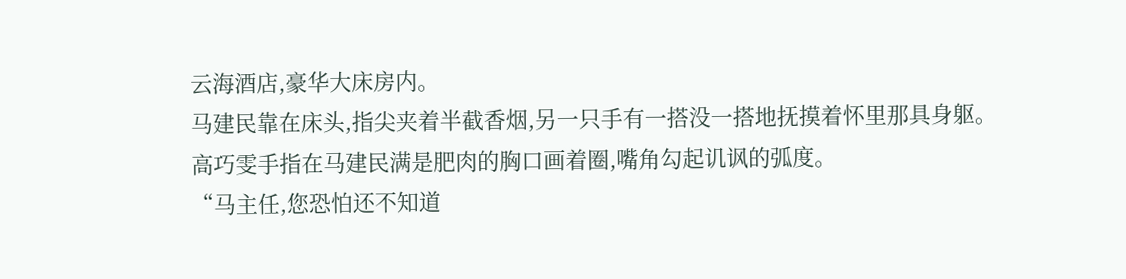云海酒店,豪华大床房内。
马建民靠在床头,指尖夹着半截香烟,另一只手有一搭没一搭地抚摸着怀里那具身躯。
高巧雯手指在马建民满是肥肉的胸口画着圈,嘴角勾起讥讽的弧度。
“马主任,您恐怕还不知道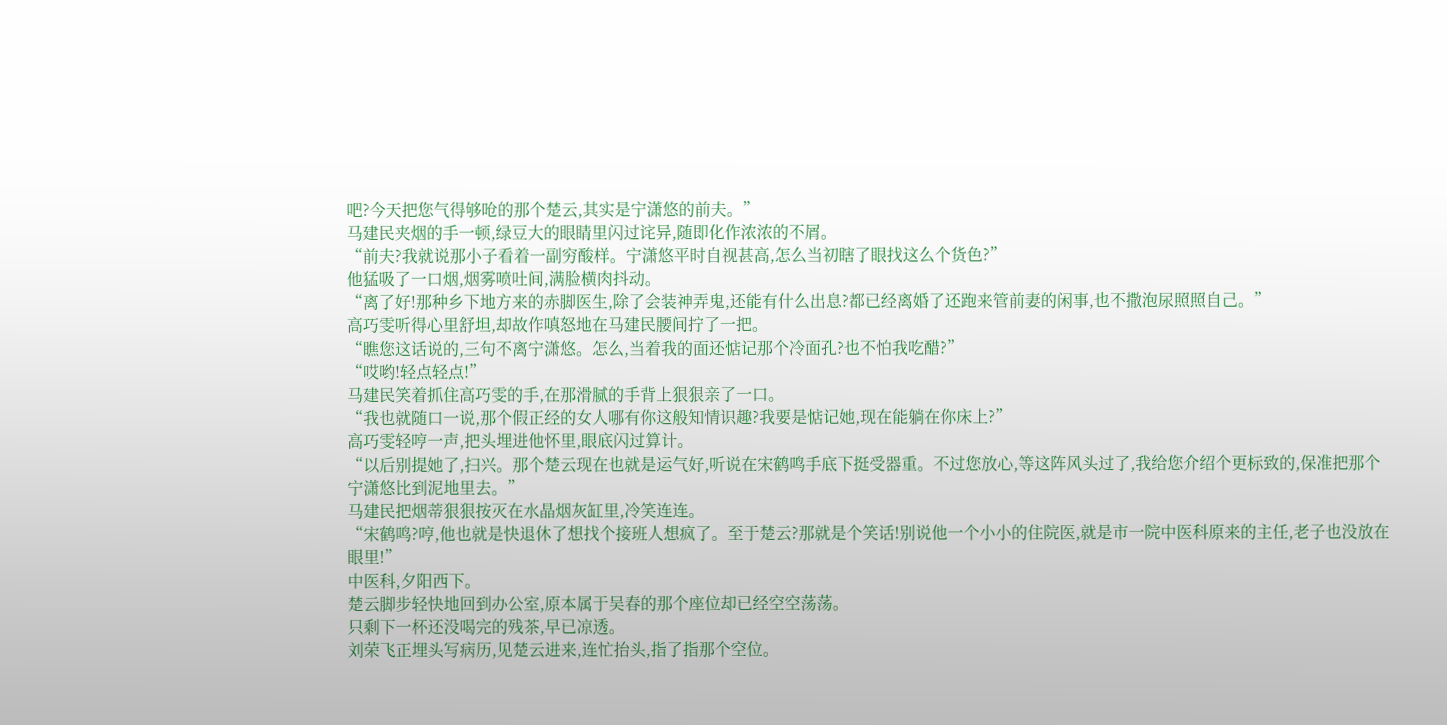吧?今天把您气得够呛的那个楚云,其实是宁潇悠的前夫。”
马建民夹烟的手一顿,绿豆大的眼睛里闪过诧异,随即化作浓浓的不屑。
“前夫?我就说那小子看着一副穷酸样。宁潇悠平时自视甚高,怎么当初瞎了眼找这么个货色?”
他猛吸了一口烟,烟雾喷吐间,满脸横肉抖动。
“离了好!那种乡下地方来的赤脚医生,除了会装神弄鬼,还能有什么出息?都已经离婚了还跑来管前妻的闲事,也不撒泡尿照照自己。”
高巧雯听得心里舒坦,却故作嗔怒地在马建民腰间拧了一把。
“瞧您这话说的,三句不离宁潇悠。怎么,当着我的面还惦记那个冷面孔?也不怕我吃醋?”
“哎哟!轻点轻点!”
马建民笑着抓住高巧雯的手,在那滑腻的手背上狠狠亲了一口。
“我也就随口一说,那个假正经的女人哪有你这般知情识趣?我要是惦记她,现在能躺在你床上?”
高巧雯轻哼一声,把头埋进他怀里,眼底闪过算计。
“以后别提她了,扫兴。那个楚云现在也就是运气好,听说在宋鹤鸣手底下挺受器重。不过您放心,等这阵风头过了,我给您介绍个更标致的,保准把那个宁潇悠比到泥地里去。”
马建民把烟蒂狠狠按灭在水晶烟灰缸里,冷笑连连。
“宋鹤鸣?哼,他也就是快退休了想找个接班人想疯了。至于楚云?那就是个笑话!别说他一个小小的住院医,就是市一院中医科原来的主任,老子也没放在眼里!”
中医科,夕阳西下。
楚云脚步轻快地回到办公室,原本属于吴春的那个座位却已经空空荡荡。
只剩下一杯还没喝完的残茶,早已凉透。
刘荣飞正埋头写病历,见楚云进来,连忙抬头,指了指那个空位。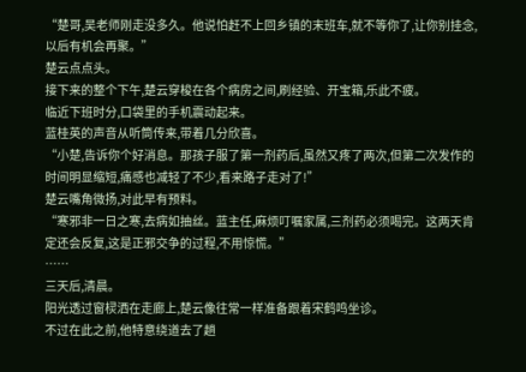“楚哥,吴老师刚走没多久。他说怕赶不上回乡镇的末班车,就不等你了,让你别挂念,以后有机会再聚。”
楚云点点头。
接下来的整个下午,楚云穿梭在各个病房之间,刷经验、开宝箱,乐此不疲。
临近下班时分,口袋里的手机震动起来。
蓝桂英的声音从听筒传来,带着几分欣喜。
“小楚,告诉你个好消息。那孩子服了第一剂药后,虽然又疼了两次,但第二次发作的时间明显缩短,痛感也减轻了不少,看来路子走对了!”
楚云嘴角微扬,对此早有预料。
“寒邪非一日之寒,去病如抽丝。蓝主任,麻烦叮嘱家属,三剂药必须喝完。这两天肯定还会反复,这是正邪交争的过程,不用惊慌。”
……
三天后,清晨。
阳光透过窗棂洒在走廊上,楚云像往常一样准备跟着宋鹤鸣坐诊。
不过在此之前,他特意绕道去了趟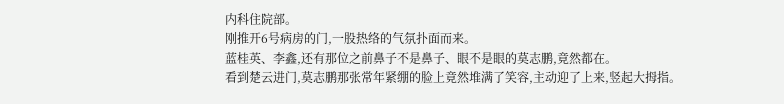内科住院部。
刚推开6号病房的门,一股热络的气氛扑面而来。
蓝桂英、李鑫,还有那位之前鼻子不是鼻子、眼不是眼的莫志鹏,竟然都在。
看到楚云进门,莫志鹏那张常年紧绷的脸上竟然堆满了笑容,主动迎了上来,竖起大拇指。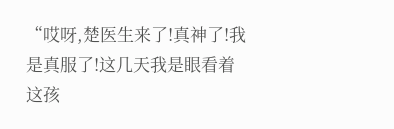“哎呀,楚医生来了!真神了!我是真服了!这几天我是眼看着这孩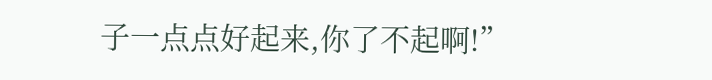子一点点好起来,你了不起啊!”